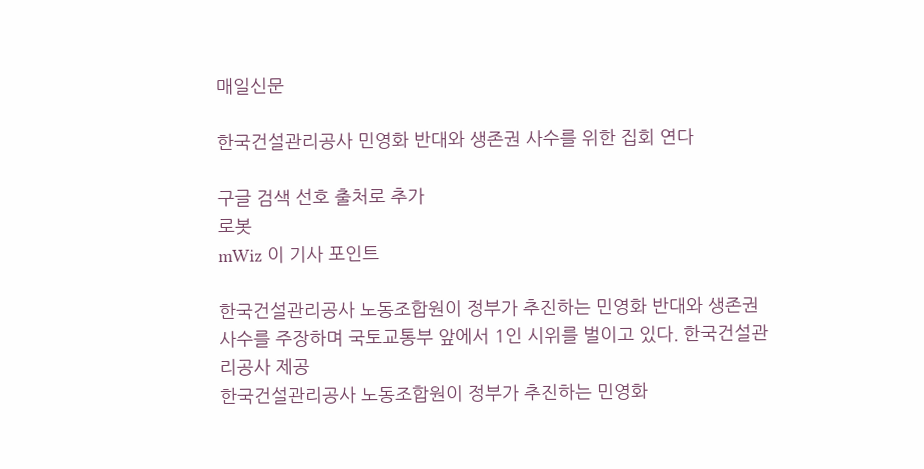매일신문

한국건설관리공사 민영화 반대와 생존권 사수를 위한 집회 연다

구글 검색 선호 출처로 추가
로봇
mWiz 이 기사 포인트

한국건설관리공사 노동조합원이 정부가 추진하는 민영화 반대와 생존권 사수를 주장하며 국토교통부 앞에서 1인 시위를 벌이고 있다. 한국건설관리공사 제공
한국건설관리공사 노동조합원이 정부가 추진하는 민영화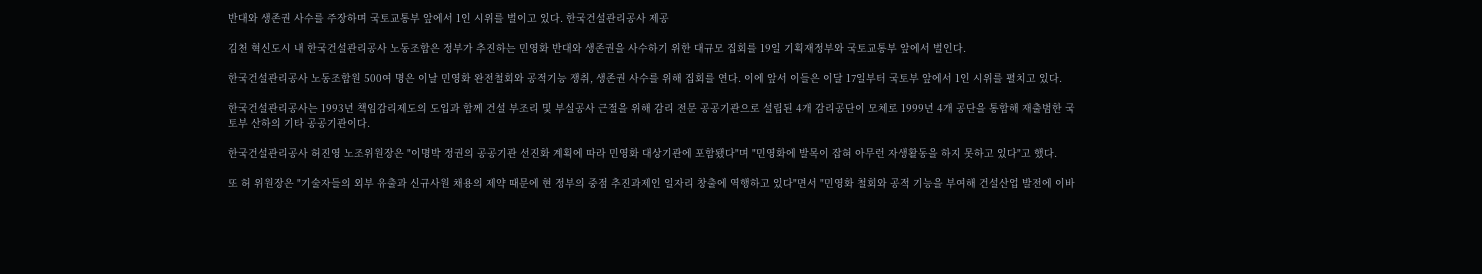반대와 생존권 사수를 주장하며 국토교통부 앞에서 1인 시위를 벌이고 있다. 한국건설관리공사 제공

김천 혁신도시 내 한국건설관리공사 노동조합은 정부가 추진하는 민영화 반대와 생존권을 사수하기 위한 대규모 집회를 19일 기획재정부와 국토교통부 앞에서 벌인다.

한국건설관리공사 노동조합원 500여 명은 이날 민영화 완전철회와 공적기능 쟁취, 생존권 사수를 위해 집회를 연다. 이에 앞서 이들은 이달 17일부터 국토부 앞에서 1인 시위를 펼치고 있다.

한국건설관리공사는 1993년 책임감리제도의 도입과 함께 건설 부조리 및 부실공사 근절을 위해 감리 전문 공공기관으로 설립된 4개 감리공단이 모체로 1999년 4개 공단을 통합해 재출범한 국토부 산하의 기타 공공기관이다.

한국건설관리공사 허진영 노조위원장은 "이명박 정권의 공공기관 선진화 계획에 따라 민영화 대상기관에 포함됐다"며 "민영화에 발목이 잡혀 아무런 자생활동을 하지 못하고 있다"고 했다.

또 허 위원장은 "기술자들의 외부 유출과 신규사원 채용의 제약 때문에 현 정부의 중점 추진과제인 일자리 창출에 역행하고 있다"면서 "민영화 철회와 공적 기능을 부여해 건설산업 발전에 이바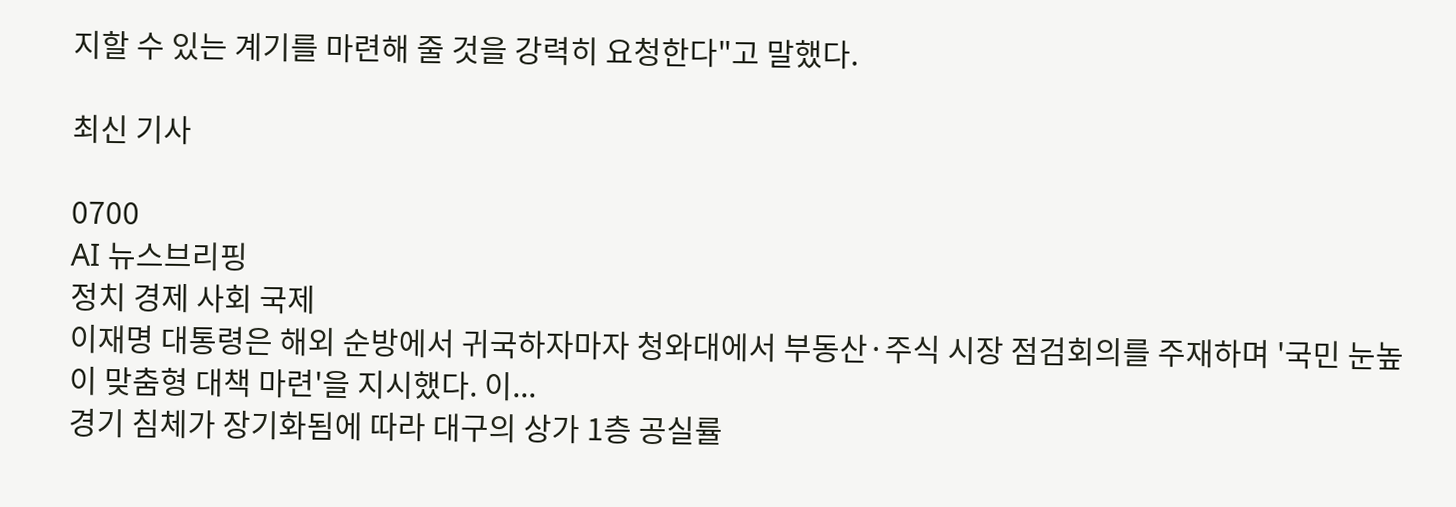지할 수 있는 계기를 마련해 줄 것을 강력히 요청한다"고 말했다.

최신 기사

0700
AI 뉴스브리핑
정치 경제 사회 국제
이재명 대통령은 해외 순방에서 귀국하자마자 청와대에서 부동산·주식 시장 점검회의를 주재하며 '국민 눈높이 맞춤형 대책 마련'을 지시했다. 이...
경기 침체가 장기화됨에 따라 대구의 상가 1층 공실률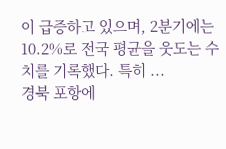이 급증하고 있으며, 2분기에는 10.2%로 전국 평균을 웃도는 수치를 기록했다. 특히 ...
경북 포항에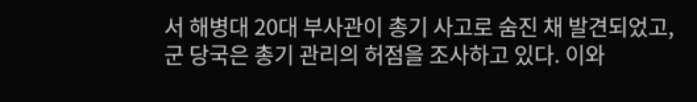서 해병대 20대 부사관이 총기 사고로 숨진 채 발견되었고, 군 당국은 총기 관리의 허점을 조사하고 있다. 이와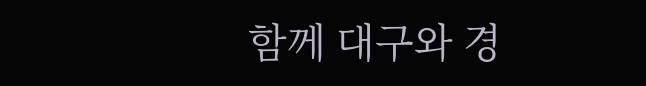함께 대구와 경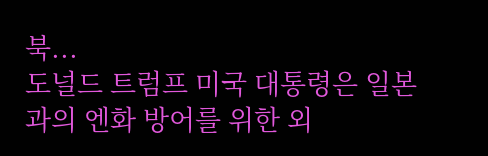북...
도널드 트럼프 미국 대통령은 일본과의 엔화 방어를 위한 외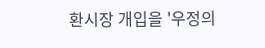환시장 개입을 '우정의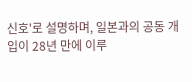신호'로 설명하며, 일본과의 공동 개입이 28년 만에 이루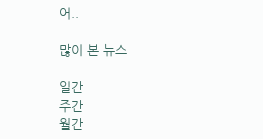어..

많이 본 뉴스

일간
주간
월간